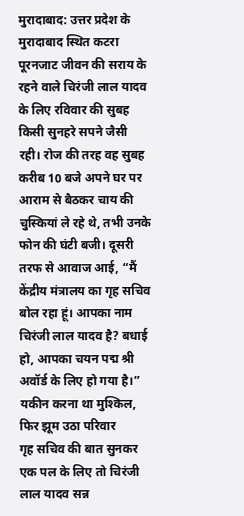मुरादाबाद: उत्तर प्रदेश के मुरादाबाद स्थित कटरा पूरनजाट जीवन की सराय के रहने वाले चिरंजी लाल यादव के लिए रविवार की सुबह किसी सुनहरे सपने जैसी रही। रोज की तरह वह सुबह करीब 10 बजे अपने घर पर आराम से बैठकर चाय की चुस्कियां ले रहे थे, तभी उनके फोन की घंटी बजी। दूसरी तरफ से आवाज आई, “मैं केंद्रीय मंत्रालय का गृह सचिव बोल रहा हूं। आपका नाम चिरंजी लाल यादव है? बधाई हो, आपका चयन पद्म श्री अवॉर्ड के लिए हो गया है।”
यकीन करना था मुश्किल, फिर झूम उठा परिवार
गृह सचिव की बात सुनकर एक पल के लिए तो चिरंजी लाल यादव सन्न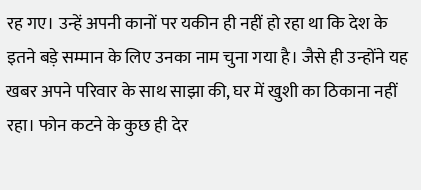रह गए। उन्हें अपनी कानों पर यकीन ही नहीं हो रहा था कि देश के इतने बड़े सम्मान के लिए उनका नाम चुना गया है। जैसे ही उन्होंने यह खबर अपने परिवार के साथ साझा की, घर में खुशी का ठिकाना नहीं रहा। फोन कटने के कुछ ही देर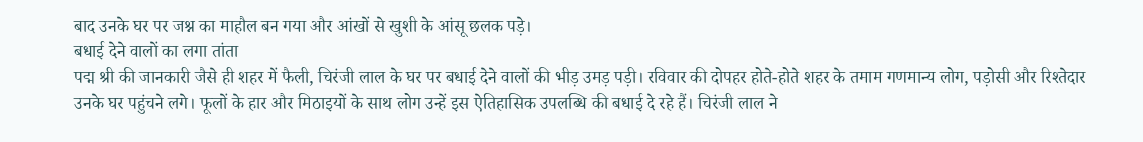बाद उनके घर पर जश्न का माहौल बन गया और आंखों से खुशी के आंसू छलक पड़े।
बधाई देने वालों का लगा तांता
पद्म श्री की जानकारी जैसे ही शहर में फैली, चिरंजी लाल के घर पर बधाई देने वालों की भीड़ उमड़ पड़ी। रविवार की दोपहर होते-होते शहर के तमाम गणमान्य लोग, पड़ोसी और रिश्तेदार उनके घर पहुंचने लगे। फूलों के हार और मिठाइयों के साथ लोग उन्हें इस ऐतिहासिक उपलब्धि की बधाई दे रहे हैं। चिरंजी लाल ने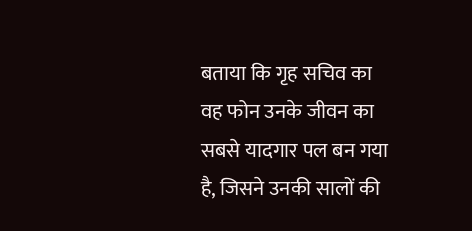बताया कि गृह सचिव का वह फोन उनके जीवन का सबसे यादगार पल बन गया है, जिसने उनकी सालों की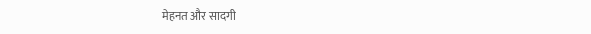मेहनत और सादगी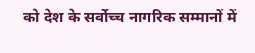को देश के सर्वोच्च नागरिक सम्मानों में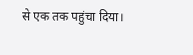से एक तक पहुंचा दिया।